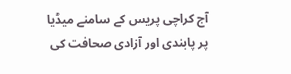آج کراچی پریس کے سامنے میڈیا پر پابندی اور آزادی صحافت کی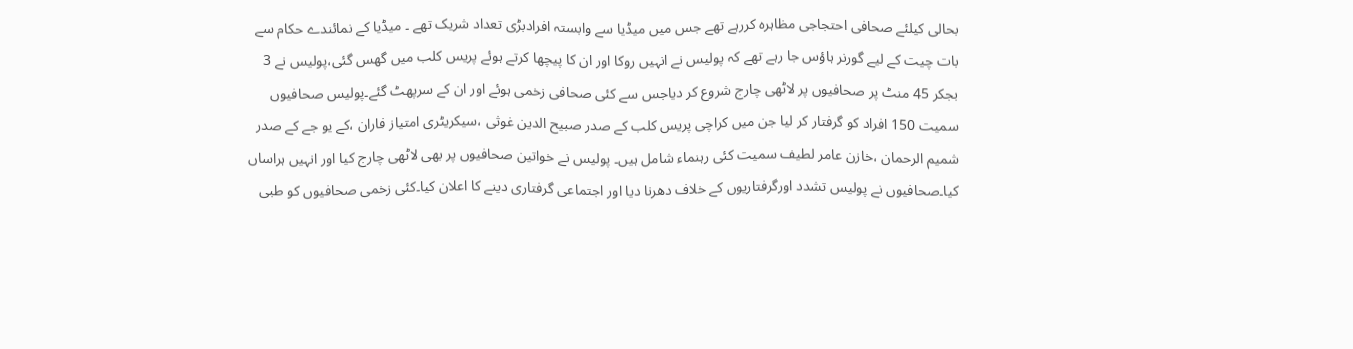بحالی کیلئے صحافی احتجاجی مظاہرہ کررہے تھے جس میں میڈیا سے وابستہ افرادبڑی تعداد شریک تھے ۔ میڈیا کے نمائندے حکام سے بات چیت کے لیے گورنر ہاؤس جا رہے تھے کہ پولیس نے انہیں روکا اور ان کا پیچھا کرتے ہوئے پریس کلب میں گھس گئی،پولیس نے 3 بجکر 45 منٹ پر صحافیوں پر لاٹھی چارج شروع کر دیاجس سے کئی صحافی زخمی ہوئے اور ان کے سرپھٹ گئے۔پولیس صحافیوں سمیت 150 افراد کو گرفتار کر لیا جن میں کراچی پریس کلب کے صدر صبیح الدین غوثی ،سیکریٹری امتیاز فاران ،کے یو جے کے صدر شمیم الرحمان ،خازن عامر لطیف سمیت کئی رہنماء شامل ہیں۔ پولیس نے خواتین صحافیوں پر بھی لاٹھی چارج کیا اور انہیں ہراساں کیا۔صحافیوں نے پولیس تشدد اورگرفتاریوں کے خلاف دھرنا دیا اور اجتماعی گرفتاری دینے کا اعلان کیا۔کئی زخمی صحافیوں کو طبی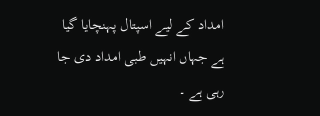امداد کے لیے اسپتال پہنچایا گیا ہے جہاں انہیں طبی امداد دی جا رہی ہے ۔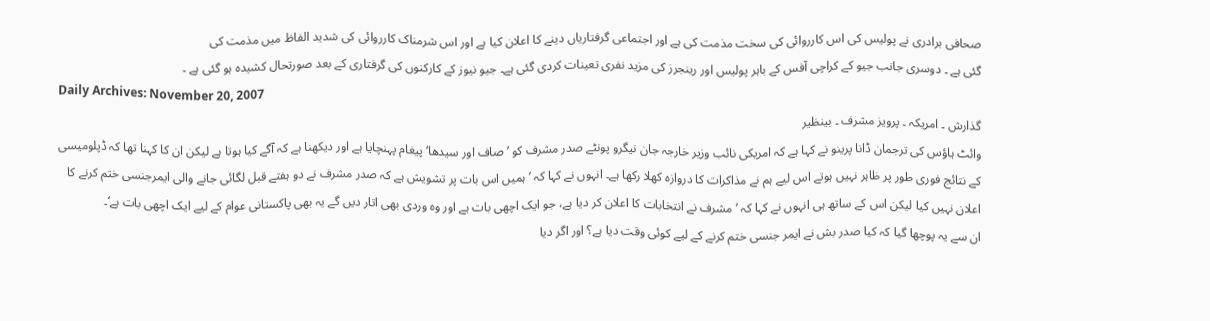صحافی برادری نے پولیس کی اس کارروائی کی سخت مذمت کی ہے اور اجتماعی گرفتاریاں دینے کا اعلان کیا ہے اور اس شرمناک کارروائی کی شدید الفاظ میں مذمت کی
گئی ہے ۔ دوسری جانب جیو کے کراچی آفس کے باہر پولیس اور رینجرز کی مزید نفری تعینات کردی گئی ہے۔ جیو نیوز کے کارکنوں کی گرفتاری کے بعد صورتحال کشیدہ ہو گئی ہے ۔
Daily Archives: November 20, 2007
گذارش ۔ امریکہ ۔ پرویز مشرف ۔ بینظیر
وائٹ ہاؤس کی ترجمان ڈانا پرینو نے کہا ہے کہ امریکی نائب وزیر خارجہ جان نیگرو پونٹے صدر مشرف کو ’صاف اور سیدھا‘ پیغام پہنچایا ہے اور دیکھنا ہے کہ آگے کیا ہوتا ہے لیکن ان کا کہنا تھا کہ ڈپلومیسی کے نتائج فوری طور پر ظاہر نہیں ہوتے اس لیے ہم نے مذاکرات کا دروازہ کھلا رکھا ہے۔ انہوں نے کہا کہ ’ہمیں اس بات پر تشویش ہے کہ صدر مشرف نے دو ہفتے قبل لگائی جانے والی ایمرجنسی ختم کرنے کا اعلان نہیں کیا لیکن اس کے ساتھ ہی انہوں نے کہا کہ ’مشرف نے انتخابات کا اعلان کر دیا ہے، جو ایک اچھی بات ہے اور وہ وردی بھی اتار دیں گے یہ بھی پاکستانی عوام کے لیے ایک اچھی بات ہے‘۔
ان سے یہ پوچھا گیا کہ کیا صدر بش نے ایمر جنسی ختم کرنے کے لیے کوئی وقت دیا ہے؟ اور اگر دیا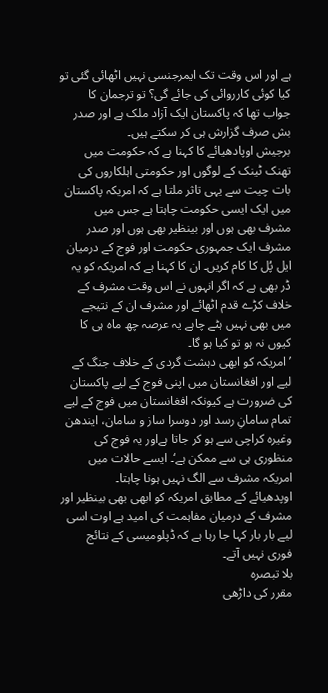ہے اور اس وقت تک ایمرجنسی نہیں اٹھائی گئی تو کیا کوئی کارروائی کی جائے گی؟ تو ترجمان کا جواب تھا کہ پاکستان ایک آزاد ملک ہے اور صدر بش صرف گزارش ہی کر سکتے ہیں۔
برجیش اوپادھیائے کا کہنا ہے کہ حکومت میں تھنک ٹینک کے لوگوں اور حکومتی اہلکاروں کی بات چیت سے یہی تاثر ملتا ہے کہ امریکہ پاکستان میں ایک ایسی حکومت چاہتا ہے جس میں مشرف بھی ہوں اور بینظیر بھی ہوں اور صدر مشرف ایک جمہوری حکومت اور فوج کے درمیان ایل پُل کا کام کریں۔ ان کا کہنا ہے کہ امریکہ کو یہ ڈر بھی ہے کہ اگر انہوں نے اس وقت مشرف کے خلاف کڑے قدم اٹھائے اور مشرف ان کے نتیجے میں بھی نہیں ہٹے چاہے یہ عرصہ چھ ماہ ہی کا کیوں نہ ہو تو کیا ہو گا۔
’امریکہ کو ابھی دہشت گردی کے خلاف جنگ کے لیے اور افغانستان میں اپنی فوج کے لیے پاکستان کی ضرورت ہے کیونکہ افغانستان میں فوج کے لیے تمام سامانِ رسد اور دوسرا ساز و سامان، ایندھن وغیرہ کراچی سے ہو کر جاتا ہےاور یہ فوج کی منظوری ہی سے ممکن ہے‘۔ ایسے حالات میں امریکہ مشرف سے الگ نہیں ہونا چاہتا۔
اوپدھیائے کے مطابق امریکہ کو ابھی بھی بینظیر اور مشرف کے درمیان مفاہمت کی امید ہے اوت اسی لیے بار بار کہا جا رہا ہے کہ ڈپلومیسی کے نتائج فوری نہیں آتے۔
بلا تبصرہ
مقرر کی داڑھی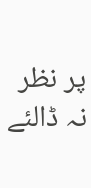پر نظر نہ ڈالئے